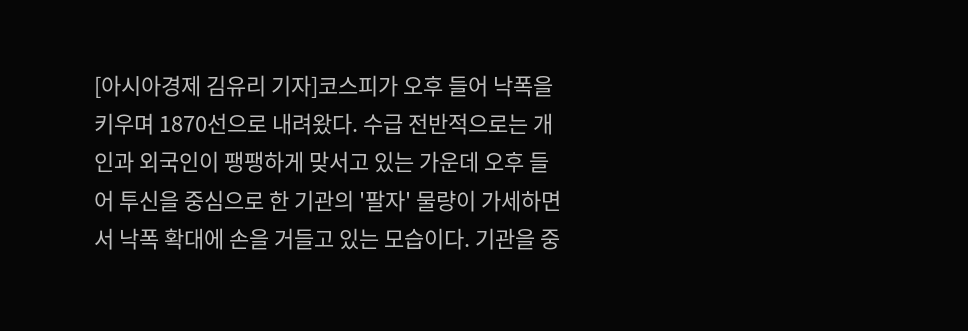[아시아경제 김유리 기자]코스피가 오후 들어 낙폭을 키우며 1870선으로 내려왔다. 수급 전반적으로는 개인과 외국인이 팽팽하게 맞서고 있는 가운데 오후 들어 투신을 중심으로 한 기관의 '팔자' 물량이 가세하면서 낙폭 확대에 손을 거들고 있는 모습이다. 기관을 중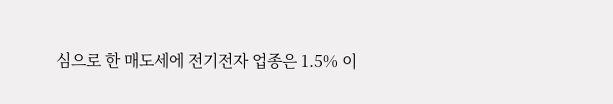심으로 한 매도세에 전기전자 업종은 1.5% 이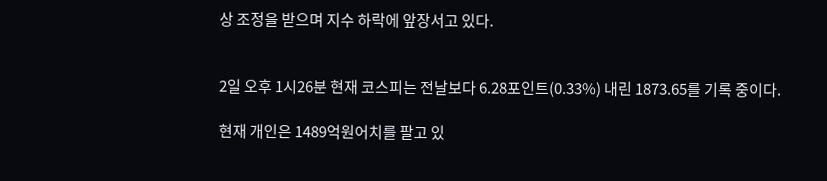상 조정을 받으며 지수 하락에 앞장서고 있다.


2일 오후 1시26분 현재 코스피는 전날보다 6.28포인트(0.33%) 내린 1873.65를 기록 중이다.

현재 개인은 1489억원어치를 팔고 있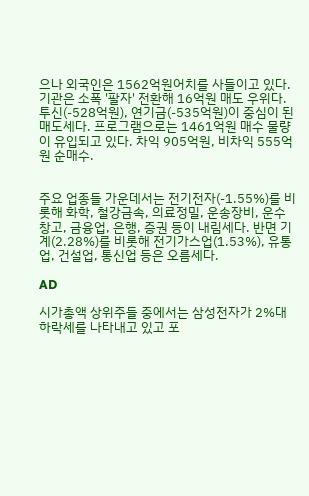으나 외국인은 1562억원어치를 사들이고 있다. 기관은 소폭 '팔자' 전환해 16억원 매도 우위다. 투신(-528억원), 연기금(-535억원)이 중심이 된 매도세다. 프로그램으로는 1461억원 매수 물량이 유입되고 있다. 차익 905억원, 비차익 555억원 순매수.


주요 업종들 가운데서는 전기전자(-1.55%)를 비롯해 화학, 철강금속, 의료정밀, 운송장비, 운수창고, 금융업, 은행, 증권 등이 내림세다. 반면 기계(2.28%)를 비롯해 전기가스업(1.53%), 유통업, 건설업, 통신업 등은 오름세다.

AD

시가총액 상위주들 중에서는 삼성전자가 2%대 하락세를 나타내고 있고 포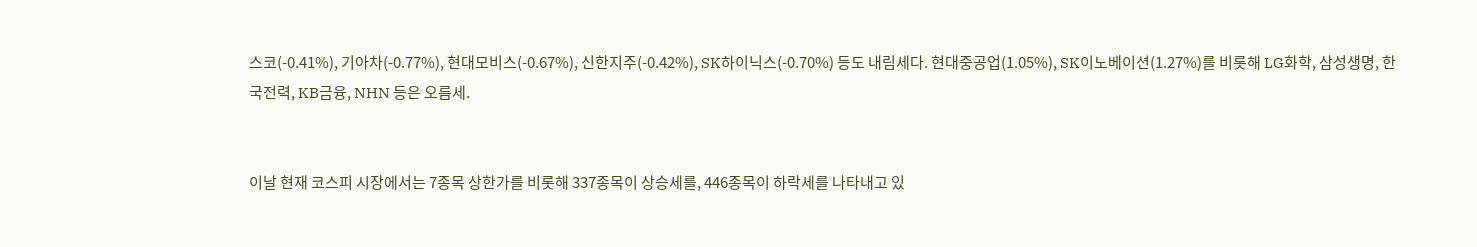스코(-0.41%), 기아차(-0.77%), 현대모비스(-0.67%), 신한지주(-0.42%), SK하이닉스(-0.70%) 등도 내림세다. 현대중공업(1.05%), SK이노베이션(1.27%)를 비롯해 LG화학, 삼성생명, 한국전력, KB금융, NHN 등은 오름세.


이날 현재 코스피 시장에서는 7종목 상한가를 비롯해 337종목이 상승세를, 446종목이 하락세를 나타내고 있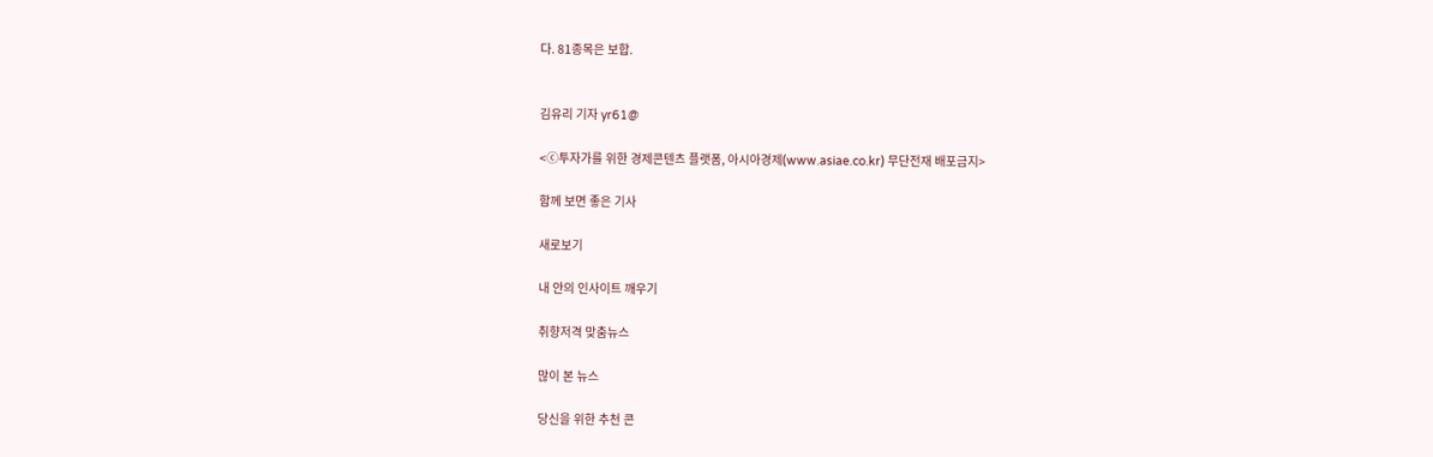다. 81종목은 보합.


김유리 기자 yr61@

<ⓒ투자가를 위한 경제콘텐츠 플랫폼, 아시아경제(www.asiae.co.kr) 무단전재 배포금지>

함께 보면 좋은 기사

새로보기

내 안의 인사이트 깨우기

취향저격 맞춤뉴스

많이 본 뉴스

당신을 위한 추천 콘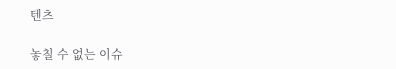텐츠

놓칠 수 없는 이슈